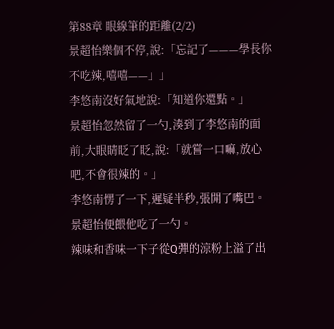第88章 眼線筆的距離(2/2)
景超怡樂個不停,說:「忘記了———學長你不吃辣,嘻嘻——」」
李悠南沒好氣地說:「知道你還點。」
景超怡忽然留了一勺,湊到了李悠南的面前,大眼睛眨了眨,說:「就嘗一口嘛,放心吧,不會很辣的。」
李悠南愣了一下,遲疑半秒,張開了嘴巴。
景超怡便餵他吃了一勺。
辣味和香味一下子從Q彈的涼粉上溢了出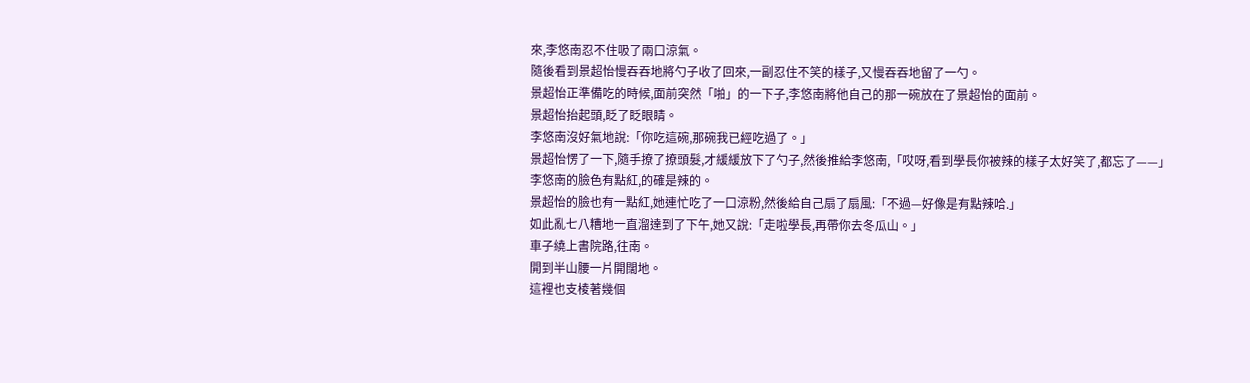來,李悠南忍不住吸了兩口涼氣。
隨後看到景超怡慢吞吞地將勺子收了回來,一副忍住不笑的樣子,又慢吞吞地留了一勺。
景超怡正準備吃的時候,面前突然「啪」的一下子,李悠南將他自己的那一碗放在了景超怡的面前。
景超怡抬起頭,眨了眨眼睛。
李悠南沒好氣地說:「你吃這碗,那碗我已經吃過了。」
景超怡愣了一下,隨手撩了撩頭髮,才緩緩放下了勺子,然後推給李悠南,「哎呀,看到學長你被辣的樣子太好笑了,都忘了——」
李悠南的臉色有點紅,的確是辣的。
景超怡的臉也有一點紅,她連忙吃了一口涼粉,然後給自己扇了扇風:「不過—好像是有點辣哈.」
如此亂七八糟地一直溜達到了下午,她又說:「走啦學長,再帶你去冬瓜山。」
車子繞上書院路,往南。
開到半山腰一片開闊地。
這裡也支棱著幾個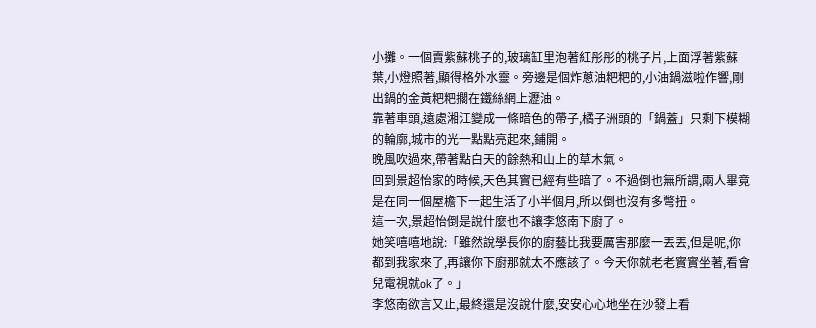小攤。一個賣紫蘇桃子的,玻璃缸里泡著紅彤彤的桃子片,上面浮著紫蘇葉,小燈照著,顯得格外水靈。旁邊是個炸蔥油粑粑的,小油鍋滋啦作響,剛出鍋的金黃粑粑擱在鐵絲網上瀝油。
靠著車頭,遠處湘江變成一條暗色的帶子,橘子洲頭的「鍋蓋」只剩下模糊的輪廓,城市的光一點點亮起來,鋪開。
晚風吹過來,帶著點白天的餘熱和山上的草木氣。
回到景超怡家的時候,天色其實已經有些暗了。不過倒也無所謂,兩人畢竟是在同一個屋檐下一起生活了小半個月,所以倒也沒有多彆扭。
這一次,景超怡倒是說什麼也不讓李悠南下廚了。
她笑嘻嘻地說:「雖然說學長你的廚藝比我要厲害那麼一丟丟,但是呢,你都到我家來了,再讓你下廚那就太不應該了。今天你就老老實實坐著,看會兒電視就ok了。」
李悠南欲言又止,最終還是沒說什麼,安安心心地坐在沙發上看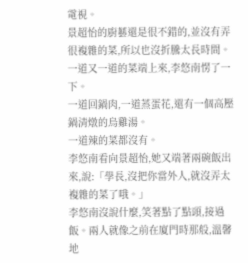電視。
景超怡的廚藝還是很不錯的,並沒有弄很複雜的菜,所以也沒折騰太長時間。
一道又一道的菜端上來,李悠南愣了一下。
一道回鍋肉,一道蒸蛋花,還有一個高壓鍋清燉的烏雞湯。
一道辣的菜都沒有。
李悠南看向景超怡,她又端著兩碗飯出來,說:「學長,沒把你當外人,就沒弄太複雜的菜了哦。」
李悠南沒說什麼,笑著點了點頭,接過飯。兩人就像之前在廈門時那般,溫馨地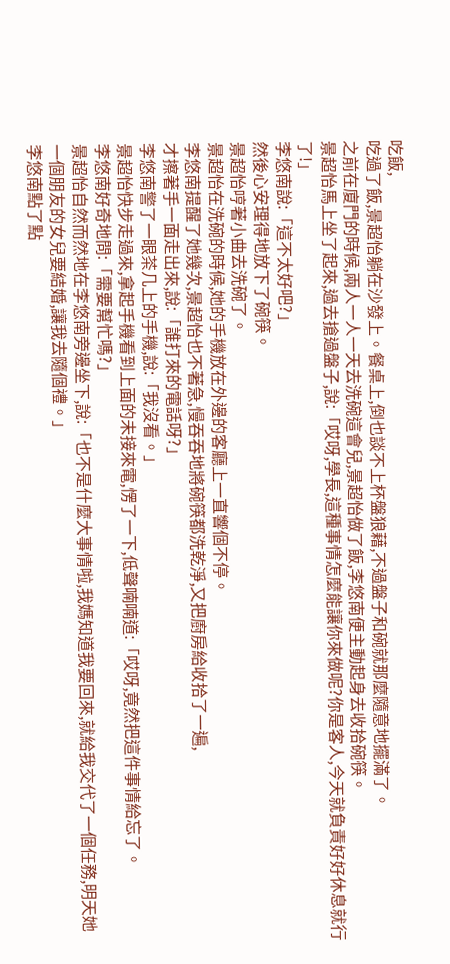吃飯,
吃過了飯,景超怡躺在沙發上。餐桌上,倒也談不上杯盤狼藉,不過盤子和碗就那麼隨意地擺滿了。
之前在廈門的時候,兩人一人一天去洗碗這會兒,景超怡做了飯,李悠南便主動起身去收拾碗筷。
景超怡馬上坐了起來,過去搶過盤子,說:「哎呀,學長,這種事情怎麼能讓你來做呢?你是客人,今天就負責好好休息就行了!」
李悠南說:「這不太好吧?」
然後心安理得地放下了碗筷。
景超怡哼著小曲去洗碗了。
景超怡在洗碗的時候,她的手機放在外邊的客廳上一直響個不停。
李悠南提醒了她幾次,景超怡也不著急,慢吞吞地將碗筷都洗乾淨,又把廚房給收拾了一遍,
才擦著手一面走出來,說:「誰打來的電話呀?」
李悠南警了一眼茶几上的手機,說:「我沒看。」
景超怡快步走過來,拿起手機看到上面的未接來電,愣了一下,低聲喃喃道:「哎呀,竟然把這件事情給忘了。
李悠南好奇地問:「需要幫忙嗎?」
景超怡自然而然地在李悠南旁邊坐下,說:「也不是什麼大事情啦,我媽知道我要回來,就給我交代了一個任務,明天她一個朋友的女兒要結婚,讓我去隨個禮。」
李悠南點了點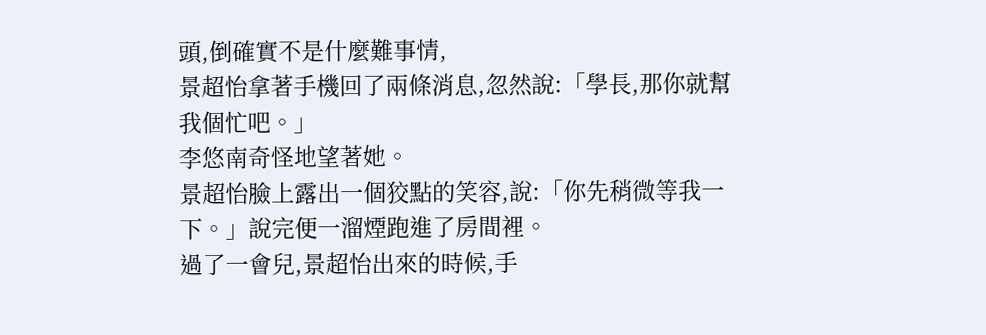頭,倒確實不是什麼難事情,
景超怡拿著手機回了兩條消息,忽然說:「學長,那你就幫我個忙吧。」
李悠南奇怪地望著她。
景超怡臉上露出一個狡點的笑容,說:「你先稍微等我一下。」說完便一溜煙跑進了房間裡。
過了一會兒,景超怡出來的時候,手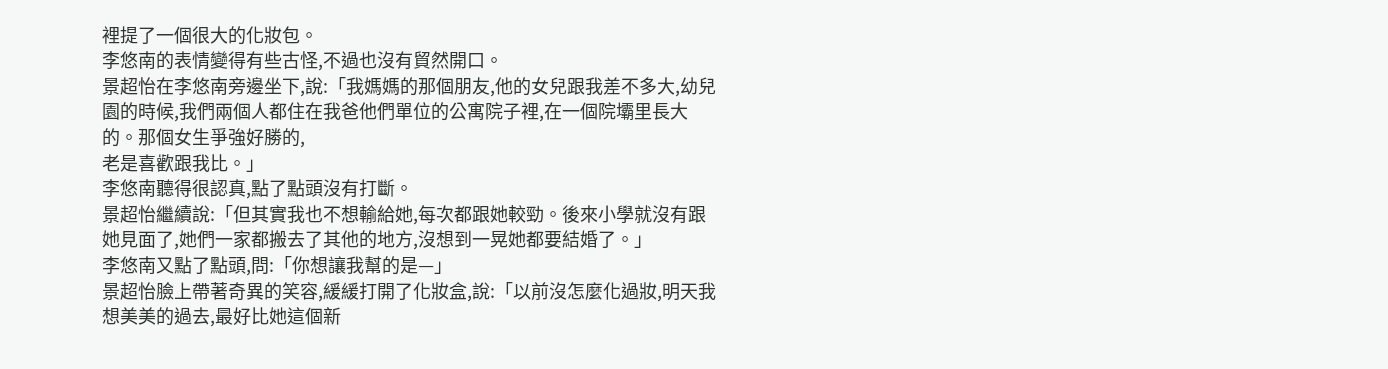裡提了一個很大的化妝包。
李悠南的表情變得有些古怪,不過也沒有貿然開口。
景超怡在李悠南旁邊坐下,說:「我媽媽的那個朋友,他的女兒跟我差不多大,幼兒園的時候,我們兩個人都住在我爸他們單位的公寓院子裡,在一個院壩里長大的。那個女生爭強好勝的,
老是喜歡跟我比。」
李悠南聽得很認真,點了點頭沒有打斷。
景超怡繼續說:「但其實我也不想輸給她,每次都跟她較勁。後來小學就沒有跟她見面了,她們一家都搬去了其他的地方,沒想到一晃她都要結婚了。」
李悠南又點了點頭,問:「你想讓我幫的是—」
景超怡臉上帶著奇異的笑容,緩緩打開了化妝盒,說:「以前沒怎麼化過妝,明天我想美美的過去,最好比她這個新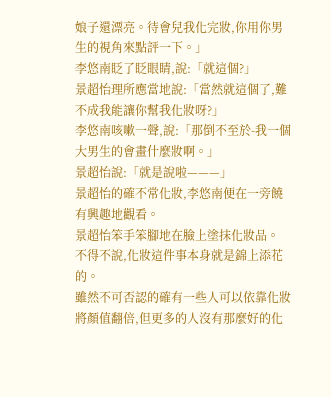娘子還漂亮。待會兒我化完妝,你用你男生的視角來點評一下。」
李悠南眨了眨眼睛,說:「就這個?」
景超怡理所應當地說:「當然就這個了,難不成我能讓你幫我化妝呀?」
李悠南咳嗽一聲,說:「那倒不至於-我一個大男生的會畫什麼妝啊。」
景超怡說:「就是說啦———」
景超怡的確不常化妝,李悠南便在一旁饒有興趣地觀看。
景超怡笨手笨腳地在臉上塗抹化妝品。
不得不說,化妝這件事本身就是錦上添花的。
雖然不可否認的確有一些人可以依靠化妝將顏值翻倍,但更多的人沒有那麼好的化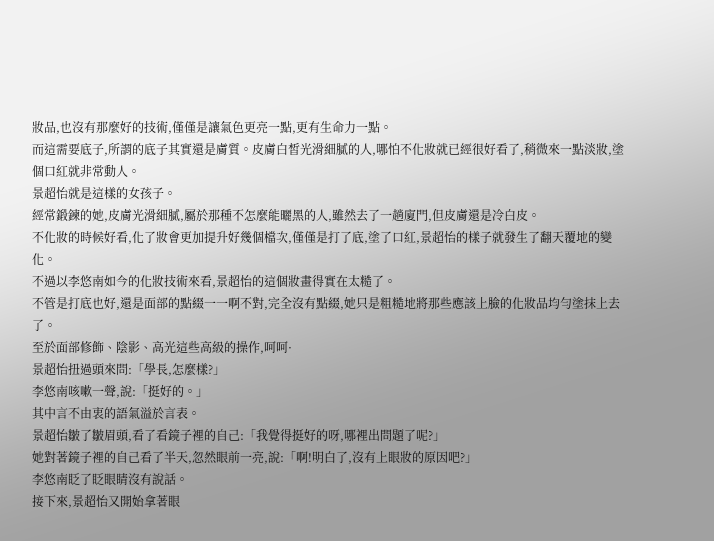妝品,也沒有那麼好的技術,僅僅是讓氣色更亮一點,更有生命力一點。
而這需要底子,所謂的底子其實還是膚質。皮膚白皙光滑細膩的人,哪怕不化妝就已經很好看了,稍微來一點淡妝,塗個口紅就非常動人。
景超怡就是這樣的女孩子。
經常鍛鍊的她,皮膚光滑細膩,屬於那種不怎麼能曬黑的人,雖然去了一趟廈門,但皮膚還是冷白皮。
不化妝的時候好看,化了妝會更加提升好幾個檔次,僅僅是打了底,塗了口紅,景超怡的樣子就發生了翻天覆地的變化。
不過以李悠南如今的化妝技術來看,景超怡的這個妝畫得實在太糙了。
不管是打底也好,還是面部的點綴一一啊不對,完全沒有點綴,她只是粗糙地將那些應該上臉的化妝品均勻塗抹上去了。
至於面部修飾、陰影、高光這些高級的操作,呵呵·
景超怡扭過頭來問:「學長,怎麼樣?」
李悠南咳嗽一聲,說:「挺好的。」
其中言不由衷的語氣溢於言表。
景超怡皺了皺眉頭,看了看鏡子裡的自己:「我覺得挺好的呀,哪裡出問題了呢?」
她對著鏡子裡的自己看了半天,忽然眼前一亮,說:「啊!明白了,沒有上眼妝的原因吧?」
李悠南眨了眨眼睛沒有說話。
接下來,景超怡又開始拿著眼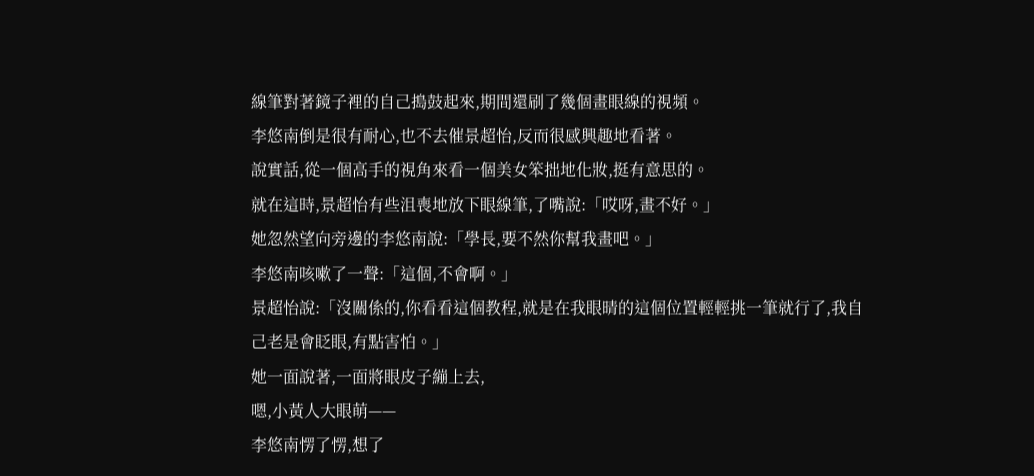線筆對著鏡子裡的自己搗鼓起來,期間還刷了幾個畫眼線的視頻。
李悠南倒是很有耐心,也不去催景超怡,反而很感興趣地看著。
說實話,從一個高手的視角來看一個美女笨拙地化妝,挺有意思的。
就在這時,景超怡有些沮喪地放下眼線筆,了嘴說:「哎呀,畫不好。」
她忽然望向旁邊的李悠南說:「學長,要不然你幫我畫吧。」
李悠南咳嗽了一聲:「這個,不會啊。」
景超怡說:「沒關係的,你看看這個教程,就是在我眼晴的這個位置輕輕挑一筆就行了,我自己老是會眨眼,有點害怕。」
她一面說著,一面將眼皮子繃上去,
嗯,小黃人大眼萌——
李悠南愣了愣,想了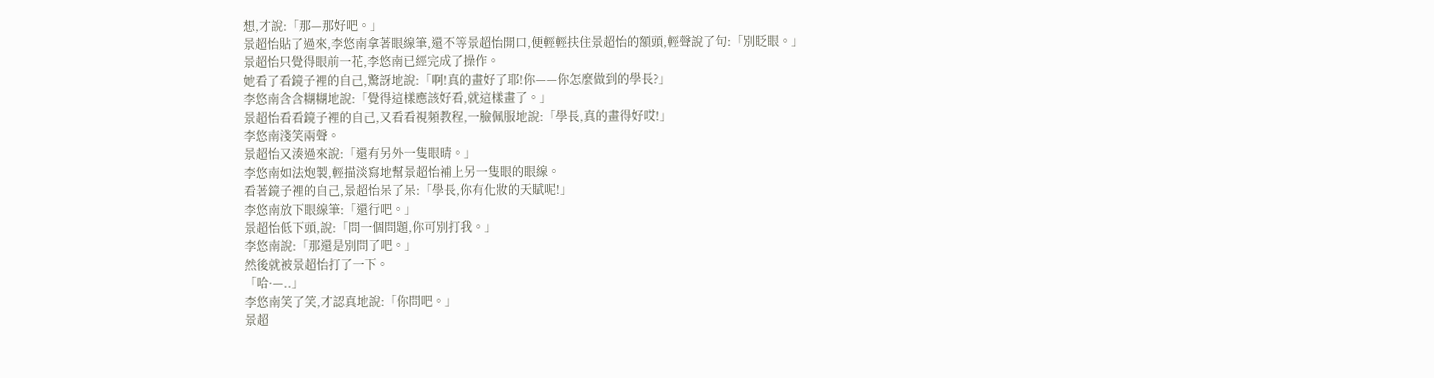想,才說:「那—那好吧。」
景超怡貼了過來,李悠南拿著眼線筆,還不等景超怡開口,便輕輕扶住景超怡的額頭,輕聲說了句:「別眨眼。」
景超怡只覺得眼前一花,李悠南已經完成了操作。
她看了看鏡子裡的自己,驚訝地說:「啊!真的畫好了耶!你——你怎麼做到的學長?」
李悠南含含糊糊地說:「覺得這樣應該好看,就這樣畫了。」
景超怡看看鏡子裡的自己,又看看視頻教程,一臉佩服地說:「學長,真的畫得好哎!」
李悠南淺笑兩聲。
景超怡又湊過來說:「還有另外一隻眼晴。」
李悠南如法炮製,輕描淡寫地幫景超怡補上另一隻眼的眼線。
看著鏡子裡的自己,景超怡呆了呆:「學長,你有化妝的天賦呢!」
李悠南放下眼線筆:「還行吧。」
景超怡低下頭,說:「問一個問題,你可別打我。」
李悠南說:「那還是別問了吧。」
然後就被景超怡打了一下。
「哈·—..」
李悠南笑了笑,才認真地說:「你問吧。」
景超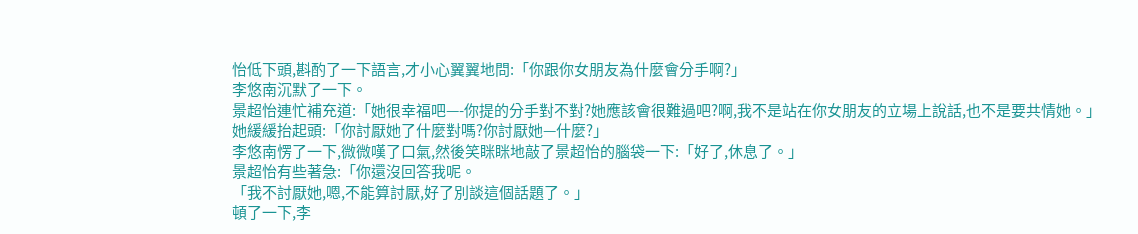怡低下頭,斟酌了一下語言,才小心翼翼地問:「你跟你女朋友為什麼會分手啊?」
李悠南沉默了一下。
景超怡連忙補充道:「她很幸福吧—-你提的分手對不對?她應該會很難過吧?啊,我不是站在你女朋友的立場上說話,也不是要共情她。」
她緩緩抬起頭:「你討厭她了什麼對嗎?你討厭她—什麼?」
李悠南愣了一下,微微嘆了口氣,然後笑眯眯地敲了景超怡的腦袋一下:「好了,休息了。」
景超怡有些著急:「你還沒回答我呢。
「我不討厭她,嗯,不能算討厭,好了別談這個話題了。」
頓了一下,李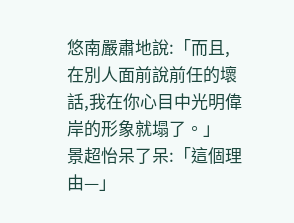悠南嚴肅地說:「而且,在別人面前說前任的壞話,我在你心目中光明偉岸的形象就塌了。」
景超怡呆了呆:「這個理由—」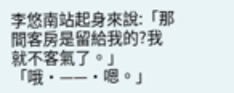李悠南站起身來說:「那間客房是留給我的?我就不客氣了。」
「哦·——·嗯。」